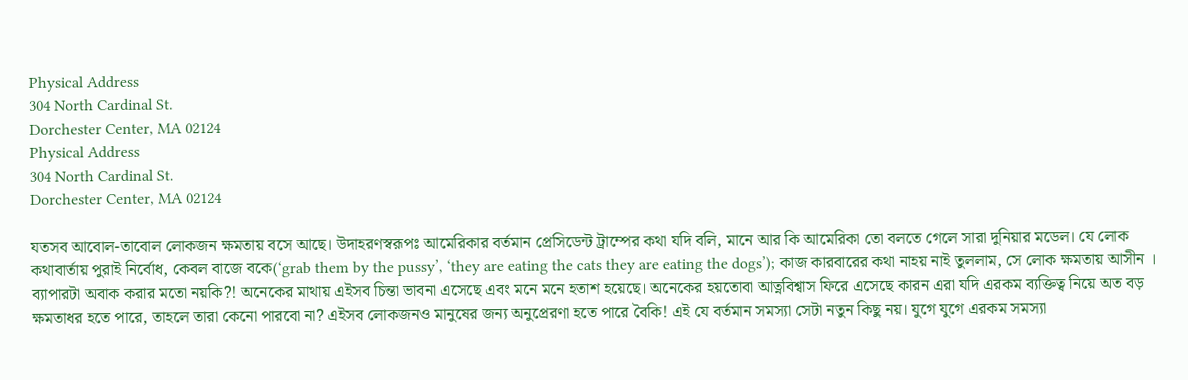Physical Address
304 North Cardinal St.
Dorchester Center, MA 02124
Physical Address
304 North Cardinal St.
Dorchester Center, MA 02124

যতসব আবোল-তাবোল লোকজন ক্ষমতায় বসে আছে। উদাহরণস্বরূপঃ আমেরিকার বর্তমান প্রেসিডেন্ট ট্রাম্পের কথা যদি বলি, মানে আর কি আমেরিকা তো বলতে গেলে সারা দুনিয়ার মডেল। যে লোক কথাবার্তায় পুরাই নির্বোধ, কেবল বাজে বকে(‘grab them by the pussy’, ‘they are eating the cats they are eating the dogs’); কাজ কারবারের কথা নাহয় নাই তুললাম, সে লোক ক্ষমতায় আসীন । ব্যাপারটা অবাক করার মতো নয়কি?! অনেকের মাথায় এইসব চিন্তা ভাবনা এসেছে এবং মনে মনে হতাশ হয়েছে। অনেকের হয়তোবা আত্নবিশ্বাস ফিরে এসেছে কারন এরা যদি এরকম ব্যক্তিত্ব নিয়ে অত বড় ক্ষমতাধর হতে পারে, তাহলে তারা কেনো পারবো না? এইসব লোকজনও মানুষের জন্য অনুপ্রেরণা হতে পারে বৈকি! এই যে বর্তমান সমস্যা সেটা নতুন কিছু নয়। যুগে যুগে এরকম সমস্যা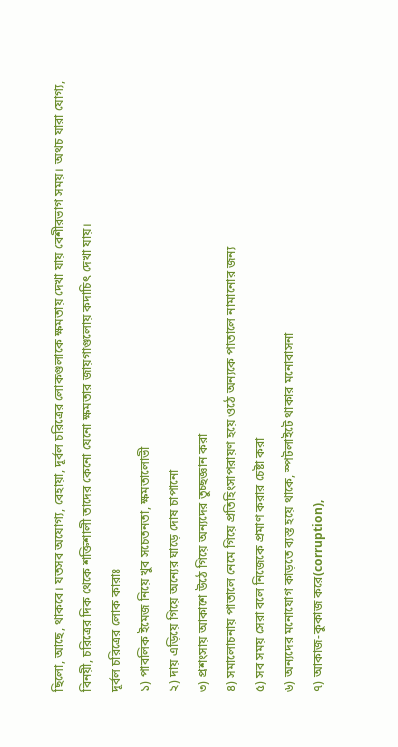ছিলো, আছে, থাকবে। যতসব অযোগ্য, বেহায়া, দূর্বল চরিত্রের লোকগুলাকে ক্ষমতায় দেখা যায় বেশীরভাগ সময়। অথচ যারা যোগ্য, বিনয়ী, চরিত্রের দিক থেকে শক্তিশালী তাদের কেনো যেনো ক্ষমতার জায়গাগুলোয় কদাচিৎ দেখা যায়।
দূর্বল চরিত্রের লোক কারাঃ
১) পাবলিক ইমেজ নিয়ে খুব সচেতনতা, ক্ষমতালোভী
২) দায় এড়িয়ে গিয়ে অন্যের ঘাড়ে দোষ চাপানো
৩) প্রশংসায় আকাশে উঠে গিয়ে অন্যদের তুচ্ছজ্ঞান করা
৪) সমালোচনায় পাতালে নেমে গিয়ে প্রতিহিংসাপরায়ণ হয়ে ওঠে অন্যকে পাতালে নামানোর জন্য
৫) সব সময় সেরা বলে নিজেকে প্রমাণ করার চেষ্টা করা
৬) অন্যদের মনোযোগ কাড়তে ব্যস্ত হয়ে থাকে, স্পটলাইটে থাকার মনোবাসনা
৭) আকাজ-কুকাজ করে(corruption),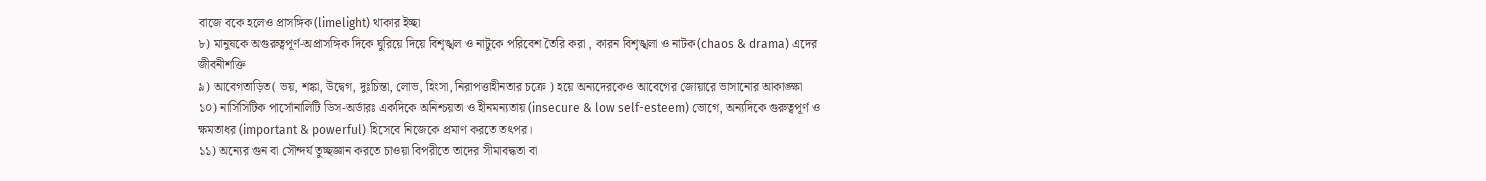বাজে বকে হলেও প্রাসঙ্গিক(limelight) থাকার ইচ্ছা
৮) মানুষকে অগুরুত্বপূর্ণ-অপ্রাসঙ্গিক দিকে ঘুরিয়ে দিয়ে বিশৃঙ্খল ও নাটুকে পরিবেশ তৈরি করা , কারন বিশৃঙ্খলা ও নাটক(chaos & drama) এদের জীবনীশক্তি
৯) আবেগতাড়িত( ভয়, শঙ্কা, উদ্বেগ, দুঃচিন্তা, লোভ, হিংসা, নিরাপত্তাহীনতার চক্রে ) হয়ে অন্যদেরকেও আবেগের জোয়ারে ভাসানোর আকাঙ্ক্ষা
১০) নার্সিসিটিক পার্সোনালিটি ডিস-অর্ডারঃ একদিকে অনিশ্চয়তা ও হীনমন্যতায় (insecure & low self-esteem) ভোগে, অন্যদিকে গুরুত্বপূর্ণ ও ক্ষমতাধর (important & powerful) হিসেবে নিজেকে প্রমাণ করতে তৎপর।
১১) অন্যের গুন বা সৌন্দর্য তুচ্ছজ্ঞান করতে চাওয়া বিপরীতে তাদের সীমাবদ্ধতা বা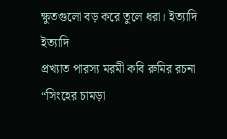ক্ষুতগুলো বড় করে তুলে ধরা। ইত্যাদি ইত্যাদি
প্রখ্যাত পারস্য মরমী কবি রুমির রচনা “সিংহের চামড়া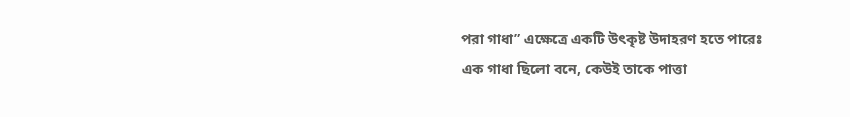পরা গাধা” এক্ষেত্রে একটি উৎকৃষ্ট উদাহরণ হতে পারেঃ
এক গাধা ছিলো বনে, কেউই তাকে পাত্তা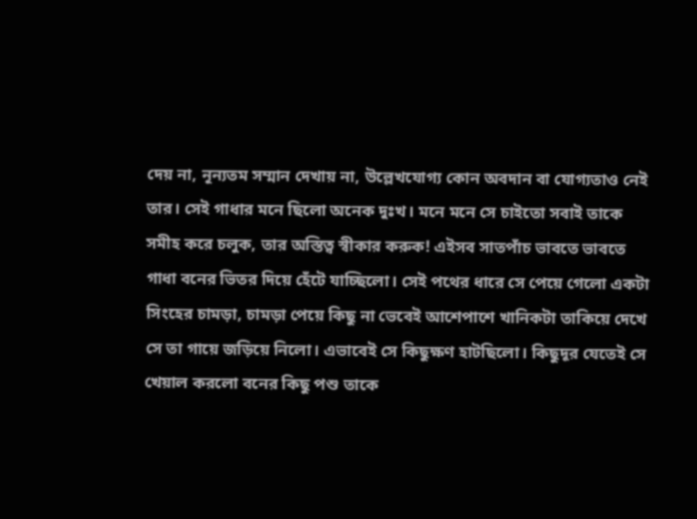দেয় না, নূন্যতম সম্মান দেখায় না, উল্লেখযোগ্য কোন অবদান বা যোগ্যতাও নেই তার। সেই গাধার মনে ছিলো অনেক দুঃখ। মনে মনে সে চাইতো সবাই তাকে সমীহ করে চলুক, তার অস্তিত্ব স্বীকার করুক! এইসব সাতপাঁচ ভাবতে ভাবতে গাধা বনের ভিতর দিয়ে হেঁটে যাচ্ছিলো। সেই পথের ধারে সে পেয়ে গেলো একটা সিংহের চামড়া, চামড়া পেয়ে কিছু না ভেবেই আশেপাশে খানিকটা তাকিয়ে দেখে সে তা গায়ে জড়িয়ে নিলো। এভাবেই সে কিছুক্ষণ হাটছিলো। কিছুদূর যেতেই সে খেয়াল করলো বনের কিছু পশু তাকে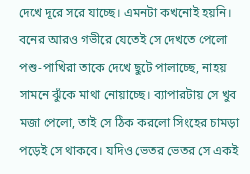দেখে দূরে সরে যাচ্ছে। এমনটা কখনোই হয়নি। বনের আরও গভীরে যেতেই সে দেখতে পেলো পশু-পাখিরা তাকে দেখে ছুটে পালাচ্ছে, নাহয় সামনে ঝুঁকে মাথা নোয়াচ্ছে। ব্যাপারটায় সে খুব মজা পেলো, তাই সে ঠিক করলো সিংহের চামড়া পড়েই সে থাকবে। যদিও ভেতর ভেতর সে একই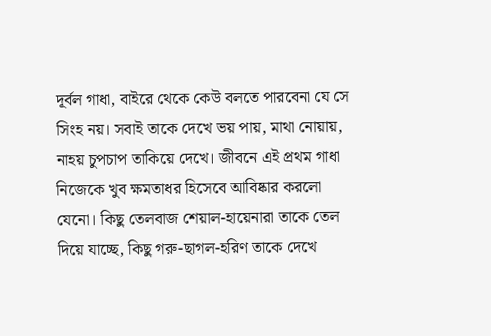দূর্বল গাধা, বাইরে থেকে কেউ বলতে পারবেনা যে সে সিংহ নয়। সবাই তাকে দেখে ভয় পায়, মাথা নোয়ায়, নাহয় চুপচাপ তাকিয়ে দেখে। জীবনে এই প্রথম গাধা নিজেকে খুব ক্ষমতাধর হিসেবে আবিষ্কার করলো যেনো। কিছু তেলবাজ শেয়াল-হায়েনারা তাকে তেল দিয়ে যাচ্ছে, কিছু গরু-ছাগল-হরিণ তাকে দেখে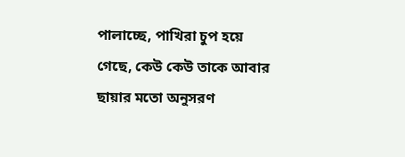পালাচ্ছে, পাখিরা চুপ হয়ে গেছে, কেউ কেউ তাকে আবার ছায়ার মতো অনুসরণ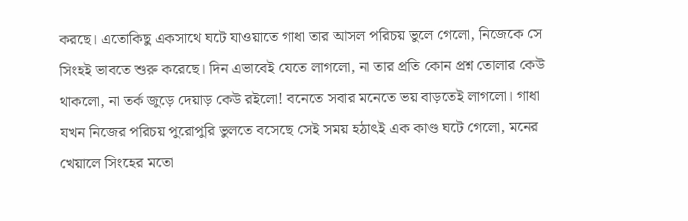করছে। এতোকিছু একসাথে ঘটে যাওয়াতে গাধা তার আসল পরিচয় ভুলে গেলো, নিজেকে সে সিংহই ভাবতে শুরু করেছে। দিন এভাবেই যেতে লাগলো, না তার প্রতি কোন প্রশ্ন তোলার কেউ থাকলো, না তর্ক জুড়ে দেয়াড় কেউ রইলো! বনেতে সবার মনেতে ভয় বাড়তেই লাগলো। গাধা যখন নিজের পরিচয় পুরোপুরি ভুলতে বসেছে সেই সময় হঠাৎই এক কাণ্ড ঘটে গেলো, মনের খেয়ালে সিংহের মতো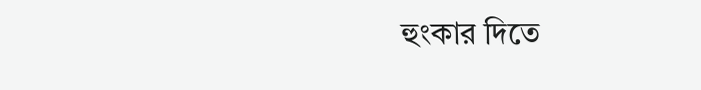হুংকার দিতে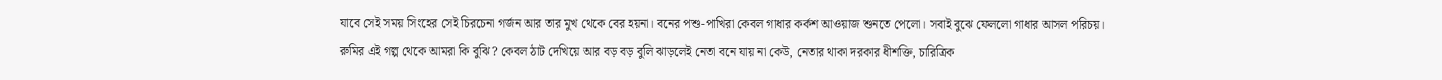যাবে সেই সময় সিংহের সেই চিরচেনা গর্জন আর তার মুখ থেকে বের হয়না। বনের পশু-পাখিরা কেবল গাধার কর্কশ আওয়াজ শুনতে পেলো। সবাই বুঝে ফেললো গাধার আসল পরিচয়।
রুমির এই গল্প থেকে আমরা কি বুঝি? কেবল ঠাট দেখিয়ে আর বড় বড় বুলি ঝাড়লেই নেতা বনে যায় না কেউ, নেতার থাকা দরকার ধীশক্তি, চারিত্রিক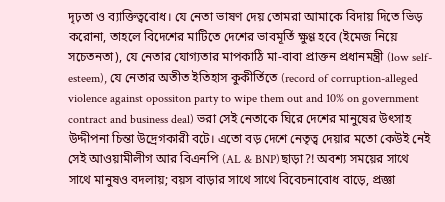দৃঢ়তা ও ব্যাক্তিত্ববোধ। যে নেতা ভাষণ দেয় তোমরা আমাকে বিদায় দিতে ভিড় করোনা, তাহলে বিদেশের মাটিতে দেশের ভাবমূর্তি ক্ষুণ্ণ হবে (ইমেজ নিয়ে সচেতনতা), যে নেতার যোগ্যতার মাপকাঠি মা-বাবা প্রাক্তন প্রধানমন্ত্রী (low self-esteem), যে নেতার অতীত ইতিহাস কুকীর্তিতে (record of corruption-alleged violence against opossiton party to wipe them out and 10% on government contract and business deal) ভরা সেই নেতাকে ঘিরে দেশের মানুষের উৎসাহ উদ্দীপনা চিন্তা উদ্রেগকারী বটে। এতো বড় দেশে নেতৃত্ব দেয়ার মতো কেউই নেই সেই আওয়ামীলীগ আর বিএনপি (AL & BNP)ছাড়া?! অবশ্য সময়ের সাথে সাথে মানুষও বদলায়; বয়স বাড়ার সাথে সাথে বিবেচনাবোধ বাড়ে, প্রজ্ঞা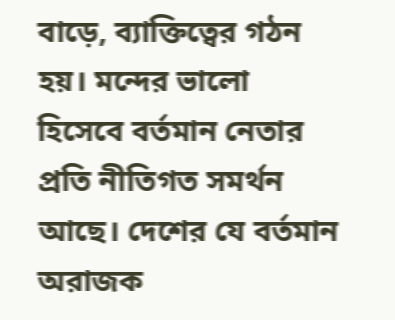বাড়ে, ব্যাক্তিত্বের গঠন হয়। মন্দের ভালো হিসেবে বর্তমান নেতার প্রতি নীতিগত সমর্থন আছে। দেশের যে বর্তমান অরাজক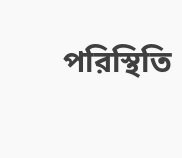পরিস্থিতি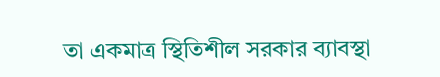তা একমাত্র স্থিতিশীল সরকার ব্যাবস্থা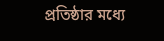প্রতিষ্ঠার মধ্যে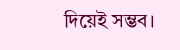দিয়েই সম্ভব।